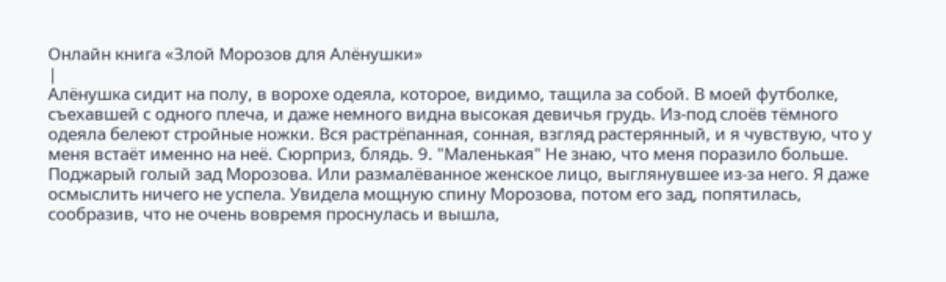Онлайн книга «Злой Морозов для Алёнушки»
|
Алёнушка сидит на полу, в ворохе одеяла, которое, видимо, тащила за собой. В моей футболке, съехавшей с одного плеча, и даже немного видна высокая девичья грудь. Из-под слоёв тёмного одеяла белеют стройные ножки. Вся растрёпанная, сонная, взгляд растерянный, и я чувствую, что у меня встаёт именно на неё. Сюрприз, блядь. 9. "Маленькая" Не знаю, что меня поразило больше. Поджарый голый зад Морозова. Или размалёванное женское лицо, выглянувшее из-за него. Я даже осмыслить ничего не успела. Увидела мощную спину Морозова, потом его зад, попятилась, сообразив, что не очень вовремя проснулась и вышла,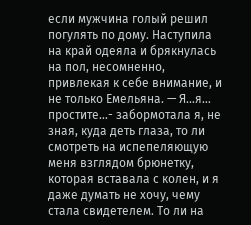если мужчина голый решил погулять по дому. Наступила на край одеяла и брякнулась на пол, несомненно, привлекая к себе внимание, и не только Емельяна. — Я…я… простите…- забормотала я, не зная, куда деть глаза, то ли смотреть на испепеляющую меня взглядом брюнетку, которая вставала с колен, и я даже думать не хочу, чему стала свидетелем. То ли на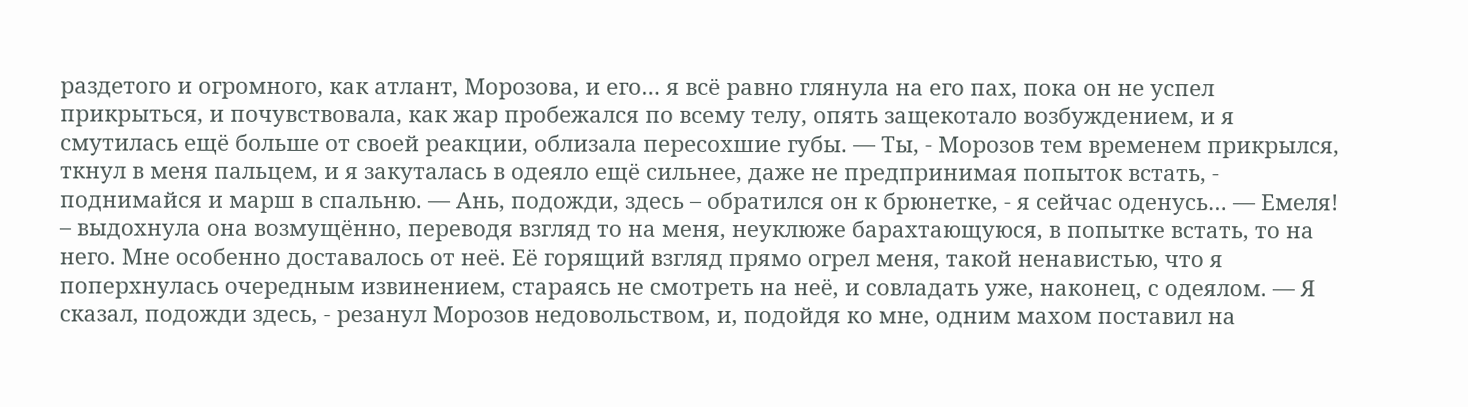раздетого и огромного, как атлант, Морозова, и его… я всё равно глянула на его пах, пока он не успел прикрыться, и почувствовала, как жар пробежался по всему телу, опять защекотало возбуждением, и я смутилась ещё больше от своей реакции, облизала пересохшие губы. — Ты, - Морозов тем временем прикрылся, ткнул в меня пальцем, и я закуталась в одеяло ещё сильнее, даже не предпринимая попыток встать, - поднимайся и марш в спальню. — Ань, подожди, здесь – обратился он к брюнетке, - я сейчас оденусь… — Емеля! – выдохнула она возмущённо, переводя взгляд то на меня, неуклюже барахтающуюся, в попытке встать, то на него. Мне особенно доставалось от неё. Её горящий взгляд прямо огрел меня, такой ненавистью, что я поперхнулась очередным извинением, стараясь не смотреть на неё, и совладать уже, наконец, с одеялом. — Я сказал, подожди здесь, - резанул Морозов недовольством, и, подойдя ко мне, одним махом поставил на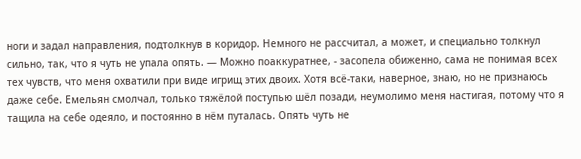ноги и задал направления, подтолкнув в коридор. Немного не рассчитал, а может, и специально толкнул сильно, так, что я чуть не упала опять. — Можно поаккуратнее, - засопела обиженно, сама не понимая всех тех чувств, что меня охватили при виде игрищ этих двоих. Хотя всё-таки, наверное, знаю, но не признаюсь даже себе. Емельян смолчал, только тяжёлой поступью шёл позади, неумолимо меня настигая, потому что я тащила на себе одеяло, и постоянно в нём путалась. Опять чуть не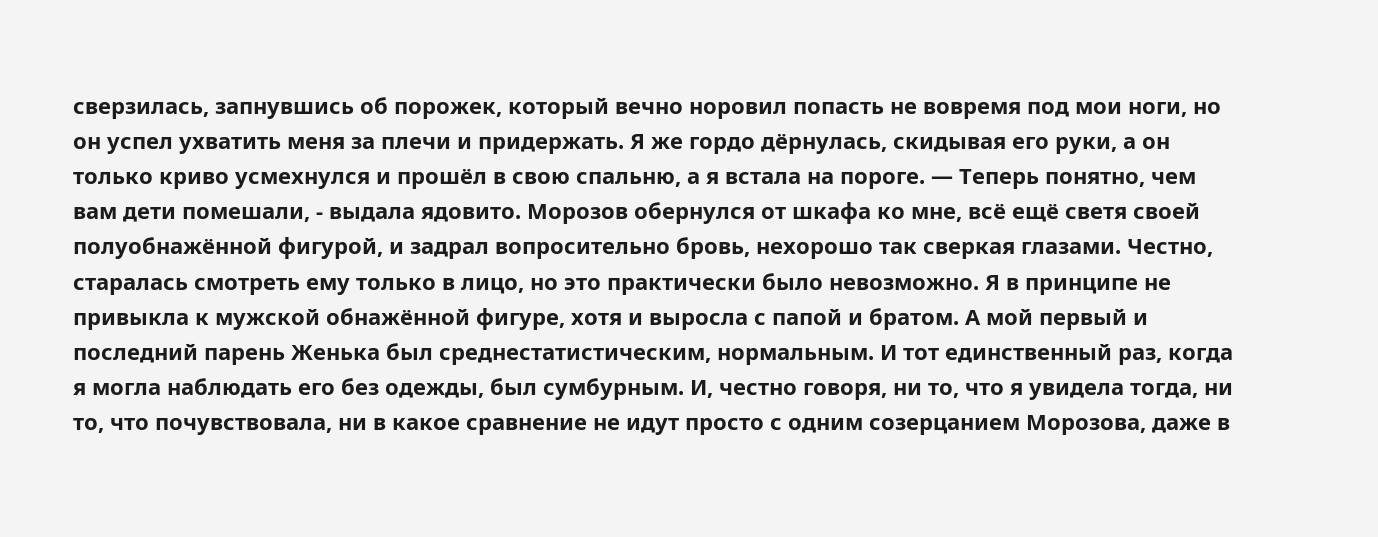сверзилась, запнувшись об порожек, который вечно норовил попасть не вовремя под мои ноги, но он успел ухватить меня за плечи и придержать. Я же гордо дёрнулась, скидывая его руки, а он только криво усмехнулся и прошёл в свою спальню, а я встала на пороге. — Теперь понятно, чем вам дети помешали, - выдала ядовито. Морозов обернулся от шкафа ко мне, всё ещё светя своей полуобнажённой фигурой, и задрал вопросительно бровь, нехорошо так сверкая глазами. Честно, старалась смотреть ему только в лицо, но это практически было невозможно. Я в принципе не привыкла к мужской обнажённой фигуре, хотя и выросла с папой и братом. А мой первый и последний парень Женька был среднестатистическим, нормальным. И тот единственный раз, когда я могла наблюдать его без одежды, был сумбурным. И, честно говоря, ни то, что я увидела тогда, ни то, что почувствовала, ни в какое сравнение не идут просто с одним созерцанием Морозова, даже в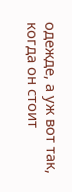одежде, а уж вот так, когда он стоит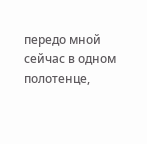передо мной сейчас в одном полотенце,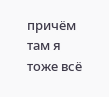причём там я тоже всё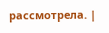рассмотрела. |